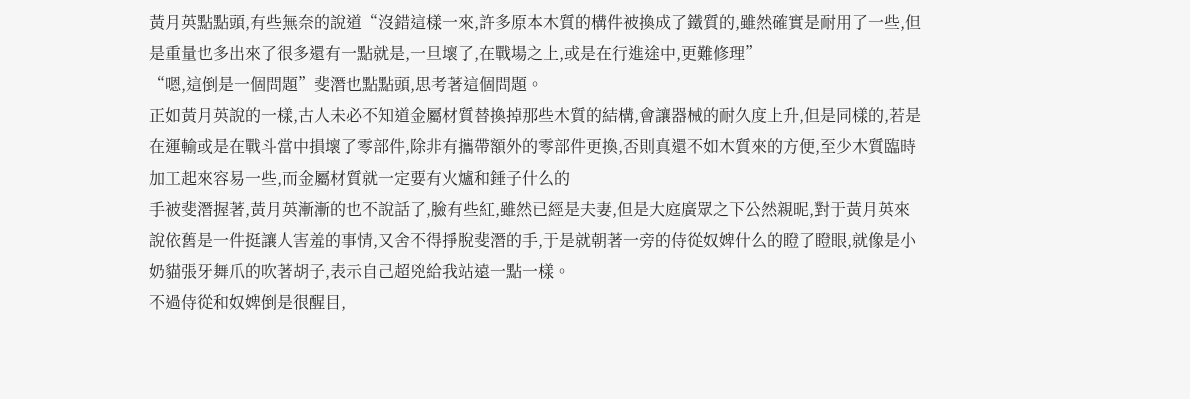黃月英點點頭,有些無奈的說道“沒錯這樣一來,許多原本木質的構件被換成了鐵質的,雖然確實是耐用了一些,但是重量也多出來了很多還有一點就是,一旦壞了,在戰場之上,或是在行進途中,更難修理”
“嗯,這倒是一個問題”斐潛也點點頭,思考著這個問題。
正如黃月英說的一樣,古人未必不知道金屬材質替換掉那些木質的結構,會讓器械的耐久度上升,但是同樣的,若是在運輸或是在戰斗當中損壞了零部件,除非有攜帶額外的零部件更換,否則真還不如木質來的方便,至少木質臨時加工起來容易一些,而金屬材質就一定要有火爐和錘子什么的
手被斐潛握著,黃月英漸漸的也不說話了,臉有些紅,雖然已經是夫妻,但是大庭廣眾之下公然親昵,對于黃月英來說依舊是一件挺讓人害羞的事情,又舍不得掙脫斐潛的手,于是就朝著一旁的侍從奴婢什么的瞪了瞪眼,就像是小奶貓張牙舞爪的吹著胡子,表示自己超兇給我站遠一點一樣。
不過侍從和奴婢倒是很醒目,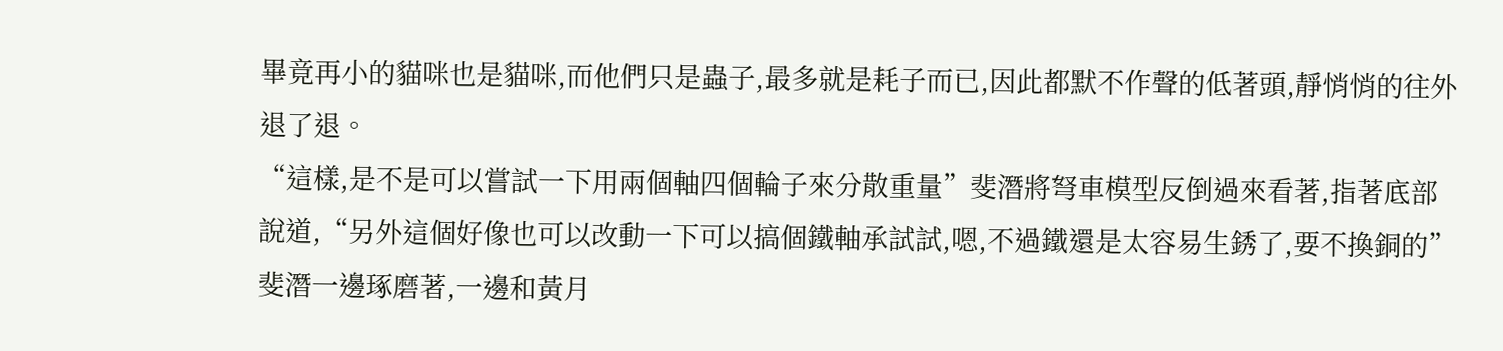畢竟再小的貓咪也是貓咪,而他們只是蟲子,最多就是耗子而已,因此都默不作聲的低著頭,靜悄悄的往外退了退。
“這樣,是不是可以嘗試一下用兩個軸四個輪子來分散重量”斐潛將弩車模型反倒過來看著,指著底部說道,“另外這個好像也可以改動一下可以搞個鐵軸承試試,嗯,不過鐵還是太容易生銹了,要不換銅的”
斐潛一邊琢磨著,一邊和黃月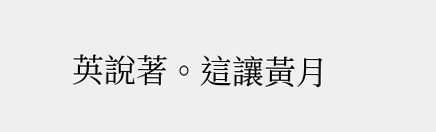英說著。這讓黃月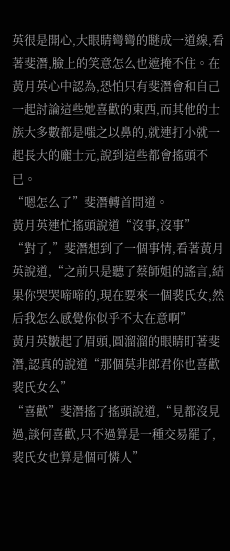英很是開心,大眼睛彎彎的瞇成一道線,看著斐潛,臉上的笑意怎么也遮掩不住。在黃月英心中認為,恐怕只有斐潛會和自己一起討論這些她喜歡的東西,而其他的士族大多數都是嗤之以鼻的,就連打小就一起長大的龐士元,說到這些都會搖頭不已。
“嗯怎么了”斐潛轉首問道。
黃月英連忙搖頭說道“沒事,沒事”
“對了,”斐潛想到了一個事情,看著黃月英說道,“之前只是聽了蔡師姐的謠言,結果你哭哭啼啼的,現在要來一個裴氏女,然后我怎么感覺你似乎不太在意啊”
黃月英皺起了眉頭,圓溜溜的眼睛盯著斐潛,認真的說道“那個莫非郎君你也喜歡裴氏女么”
“喜歡”斐潛搖了搖頭說道,“見都沒見過,談何喜歡,只不過算是一種交易罷了,裴氏女也算是個可憐人”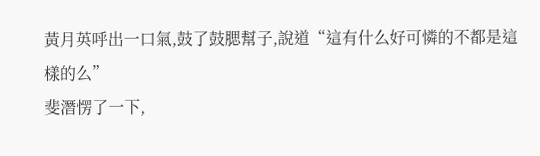黃月英呼出一口氣,鼓了鼓腮幫子,說道“這有什么好可憐的不都是這樣的么”
斐潛愣了一下,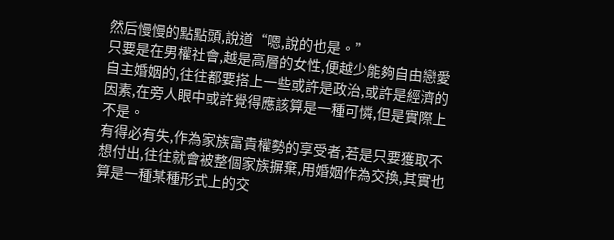然后慢慢的點點頭,說道“嗯,說的也是。”
只要是在男權社會,越是高層的女性,便越少能夠自由戀愛自主婚姻的,往往都要搭上一些或許是政治,或許是經濟的因素,在旁人眼中或許覺得應該算是一種可憐,但是實際上不是。
有得必有失,作為家族富貴權勢的享受者,若是只要獲取不想付出,往往就會被整個家族摒棄,用婚姻作為交換,其實也算是一種某種形式上的交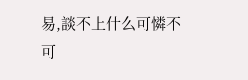易,談不上什么可憐不可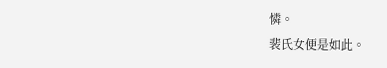憐。
裴氏女便是如此。